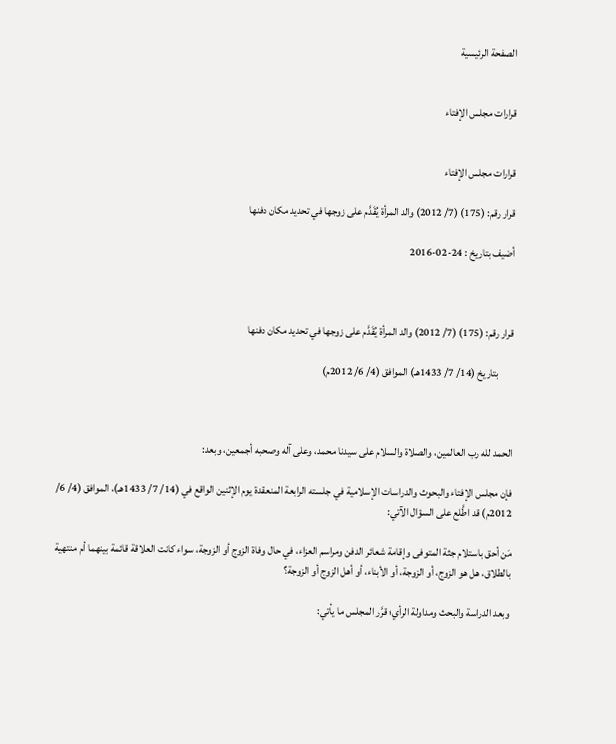الصفحة الرئيسية


قرارات مجلس الإفتاء


قرارات مجلس الإفتاء

قرار رقم: (175) (7/ 2012) والد المرأة يُقَدَّم على زوجها في تحديد مكان دفنها

أضيف بتاريخ : 24-02-2016



قرار رقم: (175) (7/ 2012) والد المرأة يُقَدَّم على زوجها في تحديد مكان دفنها

       بتاريخ (14/ 7/ 1433هـ) الموافق (4/ 6/ 2012م)



الحمد لله رب العالمين، والصلاة والسلام على سيدنا محمد، وعلى آله وصحبه أجمعين، وبعد:

فإن مجلس الإفتاء والبحوث والدراسات الإسلامية في جلسته الرابعة المنعقدة يوم الإثنين الواقع في (14/ 7/ 1433هـ)، الموافق (4/ 6/ 2012م) قد اطَّلع على السؤال الآتي:

مَن أحق باستلام جثة المتوفى وإقامة شعائر الدفن ومراسم العزاء، في حال وفاة الزوج أو الزوجة، سواء كانت العلاقة قائمة بينهما أم منتهية بالطلاق، هل هو الزوج، أو الزوجة، أو الأبناء، أو أهل الزوج أو الزوجة؟

وبعد الدراسة والبحث ومداولة الرأي؛ قرَّر المجلس ما يأتي: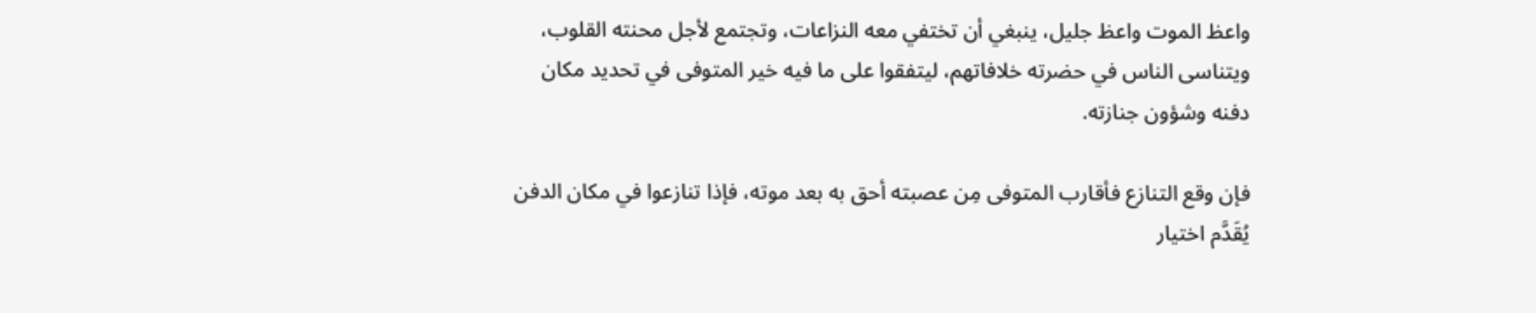واعظ الموت واعظ جليل، ينبغي أن تختفي معه النزاعات، وتجتمع لأجل محنته القلوب، ويتناسى الناس في حضرته خلافاتهم، ليتفقوا على ما فيه خير المتوفى في تحديد مكان دفنه وشؤون جنازته.

فإن وقع التنازع فأقارب المتوفى مِن عصبته أحق به بعد موته، فإذا تنازعوا في مكان الدفن يُقَدَّم اختيار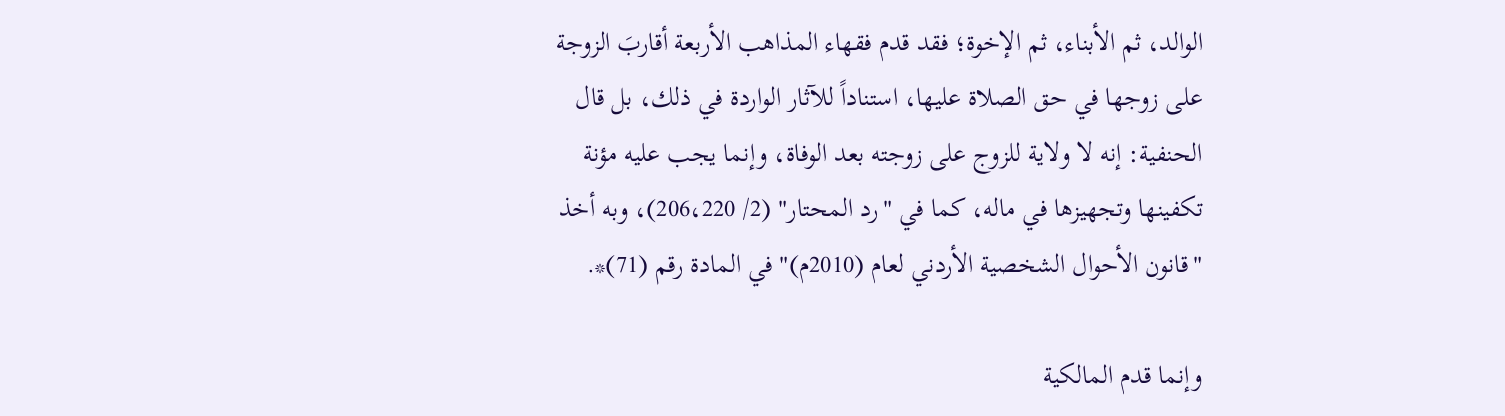الوالد، ثم الأبناء، ثم الإخوة؛ فقد قدم فقهاء المذاهب الأربعة أقاربَ الزوجة على زوجها في حق الصلاة عليها، استناداً للآثار الواردة في ذلك، بل قال الحنفية: إنه لا ولاية للزوج على زوجته بعد الوفاة، وإنما يجب عليه مؤنة تكفينها وتجهيزها في ماله، كما في "رد المحتار" (2/ 206،220)، وبه أخذ "قانون الأحوال الشخصية الأردني لعام (2010م)" في المادة رقم (71)*.

وإنما قدم المالكية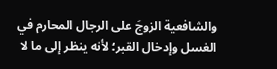والشافعية الزوجَ على الرجال المحارم في الغسل وإدخال القبر؛ لأنه ينظر إلى ما لا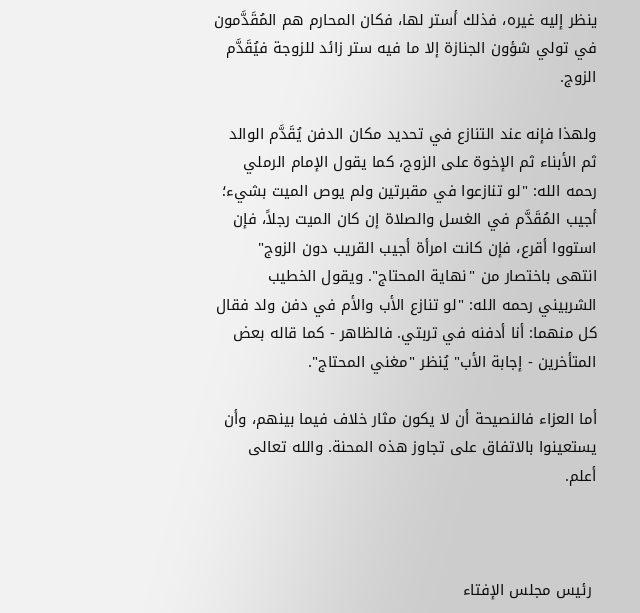ينظر إليه غيره، فذلك أستر لها، فكان المحارم هم المُقَدَّمون في تولي شؤون الجنازة إلا ما فيه ستر زائد للزوجة فيُقَدَّم الزوج.

ولهذا فإنه عند التنازع في تحديد مكان الدفن يُقَدَّم الوالد ثم الأبناء ثم الإخوة على الزوج، كما يقول الإمام الرملي رحمه الله: "لو تنازعوا في مقبرتين ولم يوص الميت بشيء؛ أجيب المُقَدَّم في الغسل والصلاة إن كان الميت رجلاً، فإن استووا أقرع، فإن كانت امرأة أجيب القريب دون الزوج" انتهى باختصار من "نهاية المحتاج". ويقول الخطيب الشربيني رحمه الله: "لو تنازع الأب والأم في دفن ولد فقال كل منهما: أنا أدفنه في تربتي. فالظاهر - كما قاله بعض المتأخرين - إجابة الأب" يُنظر "مغني المحتاج".

أما العزاء فالنصيحة أن لا يكون مثار خلاف فيما بينهم، وأن يستعينوا بالاتفاق على تجاوز هذه المحنة. والله تعالى أعلم.



 رئيس مجلس الإفتاء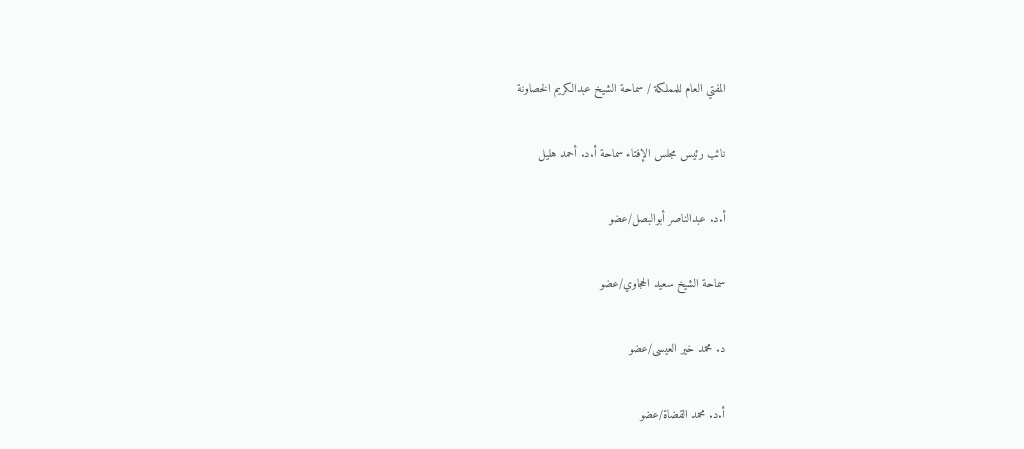المفتي العام للمملكة / سماحة الشيخ عبدالكريم الخصاونة

نائب رئيس مجلس الإفتاء سماحة أ.د. أحمد هليل

أ.د. عبدالناصر أبوالبصل/عضو

سماحة الشيخ سعيد الحجاوي/عضو

د. محمد خير العيسى/عضو

أ.د. محمد القضاة/عضو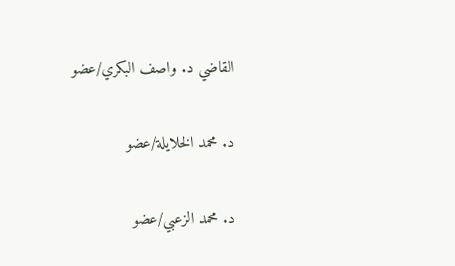القاضي د. واصف البكري/عضو

د. محمد الخلايلة/عضو

د. محمد الزعبي/عضو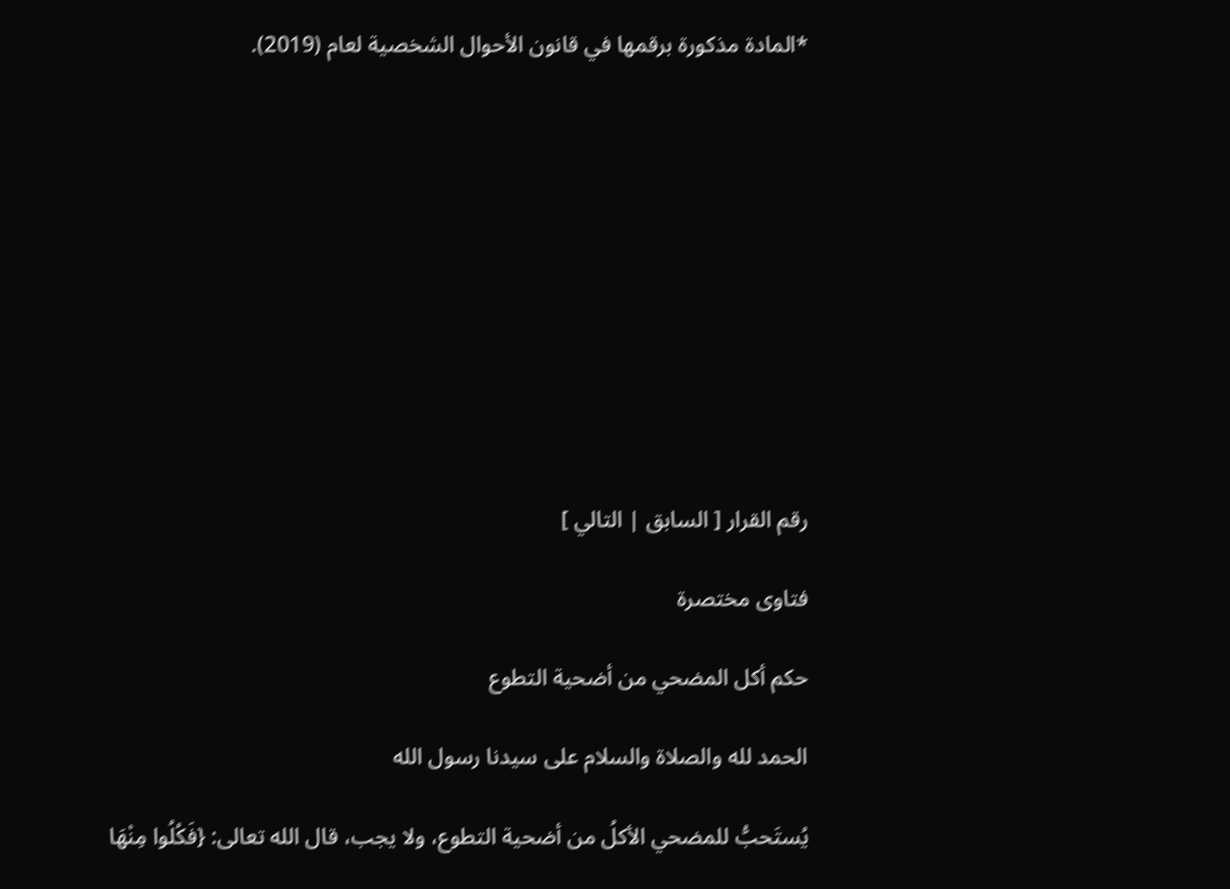*المادة مذكورة برقمها في قانون الأحوال الشخصية لعام (2019).











رقم القرار [ السابق | التالي ]

فتاوى مختصرة

حكم أكل المضحي من أضحية التطوع

الحمد لله والصلاة والسلام على سيدنا رسول الله

يُستَحبُّ للمضحي الأكلُ من أضحية التطوع، ولا يجب، قال الله تعالى: {فَكُلُوا مِنْهَا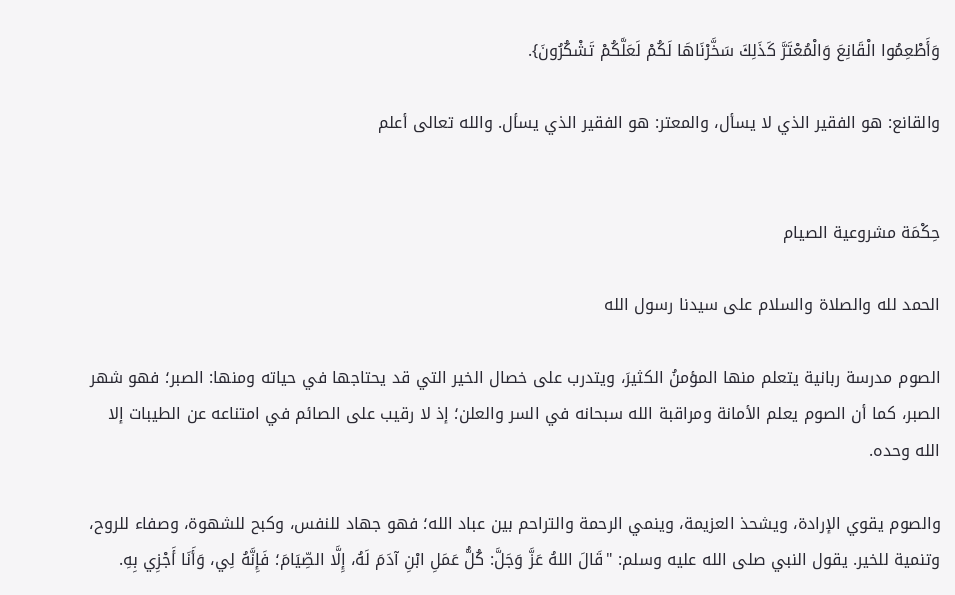وَأَطْعِمُوا الْقَانِعَ وَالْمُعْتَرَّ كَذَلِكَ سَخَّرْنَاهَا لَكُمْ لَعَلَّكُمْ تَشْكُرُونَ}.

والقانع: هو الفقير الذي لا يسأل، والمعتر: هو الفقير الذي يسأل. والله تعالى أعلم


حِكْمَة مشروعية الصيام

الحمد لله والصلاة والسلام على سيدنا رسول الله

الصوم مدرسة ربانية يتعلم منها المؤمنُ الكثيرَ، ويتدرب على خصال الخير التي قد يحتاجها في حياته ومنها: الصبر؛ فهو شهر الصبر، كما أن الصوم يعلم الأمانة ومراقبة الله سبحانه في السر والعلن؛ إذ لا رقيب على الصائم في امتناعه عن الطيبات إلا الله وحده.

والصوم يقوي الإرادة، ويشحذ العزيمة، وينمي الرحمة والتراحم بين عباد الله؛ فهو جهاد للنفس، وكبح للشهوة، وصفاء للروح، وتنمية للخير. يقول النبي صلى الله عليه وسلم: "قَالَ اللهُ عَزَّ وَجَلَّ: كُلُّ عَمَلِ ابْنِ آدَمَ لَهُ، إِلَّا الصِّيَامَ؛ فَإِنَّهُ لِي، وَأَنَا أَجْزِي بِهِ.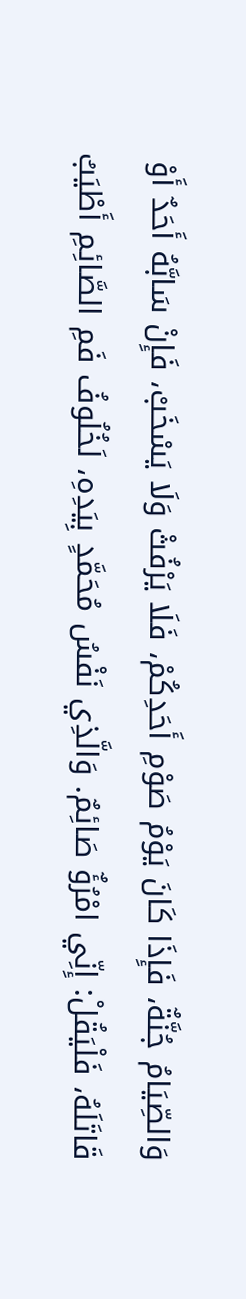وَالصِّيَامُ جُنَّةٌ، فَإِذَا كَانَ يَوْمُ صَوْمِ أَحَدِكُمْ، فَلَا يَرْفُثْ وَلَا يَسْخَبْ، فَإِنْ سَابَّهُ أَحَدٌ أَوْ قَاتَلَهُ، فَلْيَقُلْ: إِنِّي امْرُؤٌ صَائِمٌ. وَالَّذِي نَفْسُ مُحَمَّدٍ بِيَدِهِ، لَخُلُوفُ فَمِ الصَّائِمِ أَطْيَبُ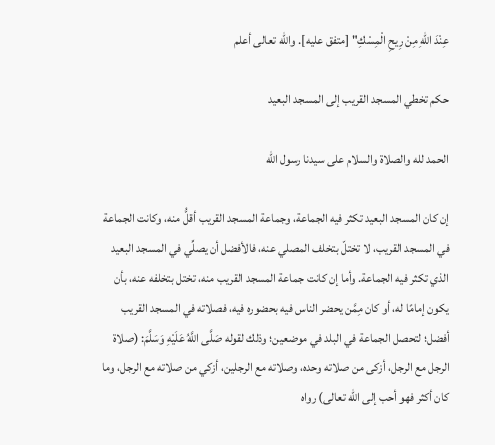عِنْدَ اللهِ مِنْ رِيحِ الْمِسْكِ" [متفق عليه]. والله تعالى أعلم

حكم تخطي المسجد القريب إلى المسجد البعيد

الحمد لله والصلاة والسلام على سيدنا رسول الله

إن كان المسجد البعيد تكثر فيه الجماعة، وجماعة المسجد القريب أقلُّ منه، وكانت الجماعة في المسجد القريب، لا تختلّ بتخلف المصلي عنه، فالأفضل أن يصلِّي في المسجد البعيد الذي تكثر فيه الجماعة. وأما إن كانت جماعة المسجد القريب منه، تختل بتخلفه عنه، بأن يكون إمامًا له، أو كان مِمَّن يحضر الناس فيه بحضوره فيه، فصلاته في المسجد القريب أفضل؛ لتحصل الجماعة في البلد في موضعين؛ وذلك لقوله صَلَّى اللَّهُ عَلَيْهِ وَسَلَّمَ: (صلاة الرجل مع الرجل، أزكى من صلاته وحده، وصلاته مع الرجلين، أزكي من صلاته مع الرجل، وما كان أكثر فهو أحب إلى الله تعالى) رواه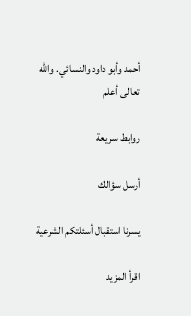أحمد وأبو داود والنسائي. والله تعالى أعلم

روابط سريعة

أرسل سؤالك

يسرنا استقبال أسئلتكم الشرعية

اقرأ المزيد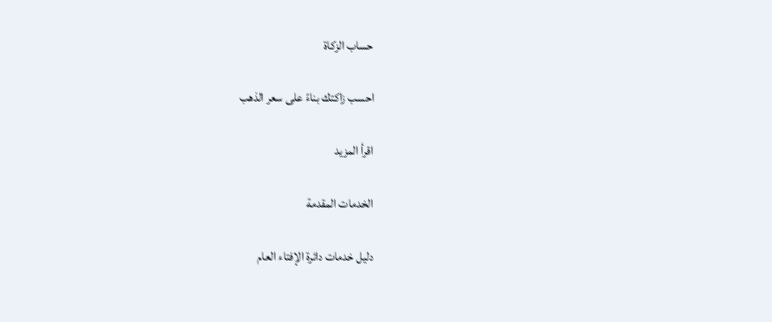حساب الزكاة

احسب زاكتك بناءً على سعر الذهب

اقرأ المزيد

الخدمات المقدمة

دليل خدمات دائرة الإفتاء العام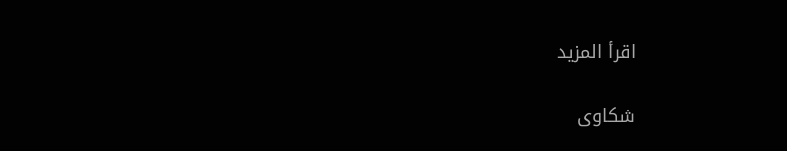اقرأ المزيد

شكاوى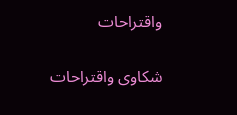واقتراحات

شكاوى واقتراحات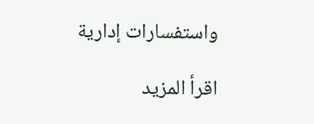واستفسارات إدارية

اقرأ المزيد